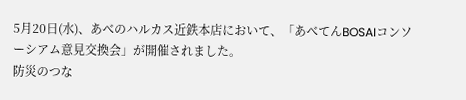5月20日(水)、あべのハルカス近鉄本店において、「あべてんBOSAIコンソーシアム意見交換会」が開催されました。
防災のつな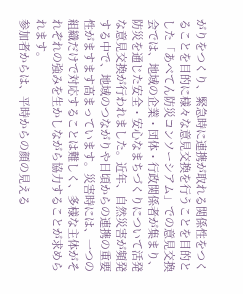がりをつくり、緊急時に連携が取れる関係性をつくることを目的に様々な意見交換を行うことを目的とした「あべてん防災コンソーシアム」での意見交換会では、地域の企業・団体・行政関係者が集まり、防災を通じた安全・安心なまちづくりについて活発な意見交換が行われました。近年、自然災害が頻発する中で、地域のつながりや日頃からの連携の重要性がますます高まっています。災害時には、一つの組織だけで対応することは難しく、多様な主体がそれぞれの強みを生かしながら協力することが求められます。
参加者からは、平時からの顔の見える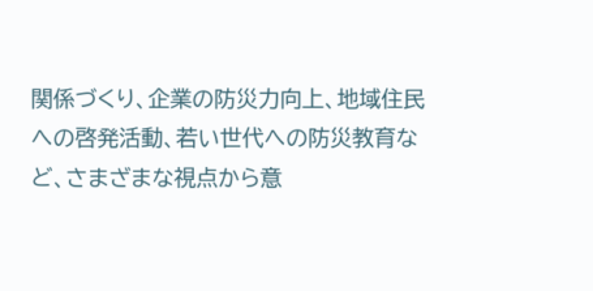関係づくり、企業の防災力向上、地域住民への啓発活動、若い世代への防災教育など、さまざまな視点から意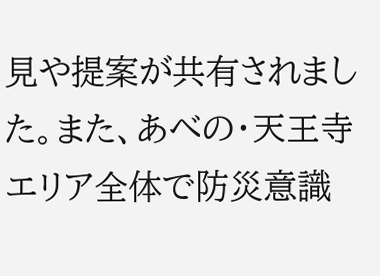見や提案が共有されました。また、あべの・天王寺エリア全体で防災意識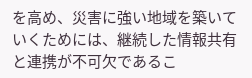を高め、災害に強い地域を築いていくためには、継続した情報共有と連携が不可欠であるこ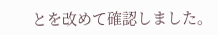とを改めて確認しました。